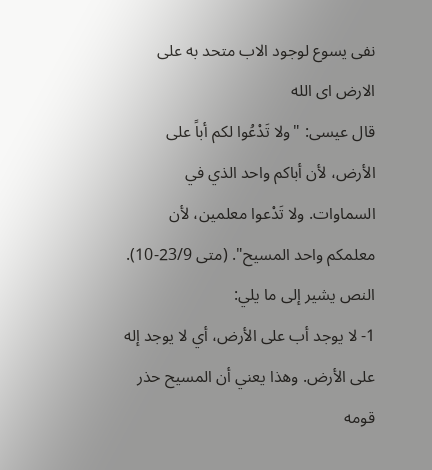نفى يسوع لوجود الاب متحد به على الارض اى الله
قال عيسى: "ولا تَدْعُوا لكم أباً على الأرض، لأن أباكم واحد الذي في السماوات. ولا تَدْعوا معلمين، لأن معلمكم واحد المسيح". (متى 23/9-10).
النص يشير إلى ما يلي:
1- لا يوجد أب على الأرض، أي لا يوجد إله على الأرض. وهذا يعني أن المسيح حذر قومه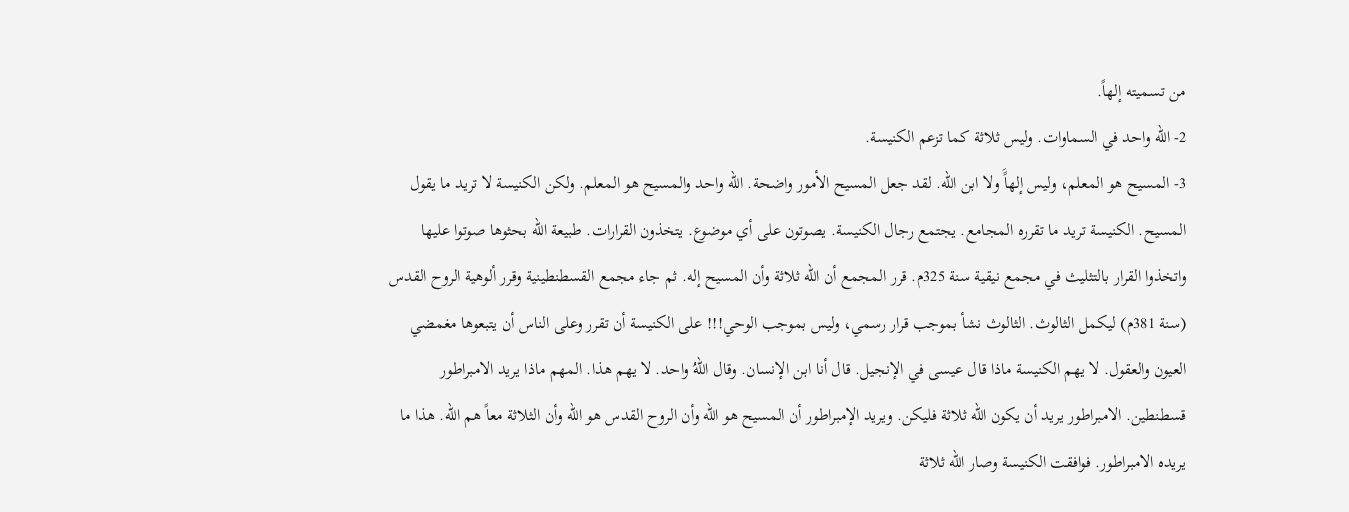من تسميته إلهاً.
2- الله واحد في السماوات. وليس ثلاثة كما تزعم الكنيسة.
3- المسيح هو المعلم، وليس إلهاًَ ولا ابن الله. لقد جعل المسيح الأمور واضحة. الله واحد والمسيح هو المعلم. ولكن الكنيسة لا تريد ما يقول المسيح. الكنيسة تريد ما تقرره المجامع. يجتمع رجال الكنيسة. يصوتون على أي موضوع. يتخذون القرارات. طبيعة الله بحثوها صوتوا عليها واتخذوا القرار بالتثليث في مجمع نيقية سنة 325م. قرر المجمع أن الله ثلاثة وأن المسيح إله. ثم جاء مجمع القسطنطينية وقرر ألوهية الروح القدس (سنة 381م) ليكمل الثالوث. الثالوث نشأ بموجب قرار رسمي، وليس بموجب الوحي!!! على الكنيسة أن تقرر وعلى الناس أن يتبعوها مغمضي العيون والعقول. لا يهم الكنيسة ماذا قال عيسى في الإنجيل. قال أنا ابن الإنسان. وقال اللهُ واحد. لا يهم هذا. المهم ماذا يريد الامبراطور قسطنطين. الامبراطور يريد أن يكون الله ثلاثة فليكن. ويريد الإمبراطور أن المسيح هو الله وأن الروح القدس هو الله وأن الثلاثة معاً هم الله. هذا ما يريده الامبراطور. فوافقت الكنيسة وصار الله ثلاثة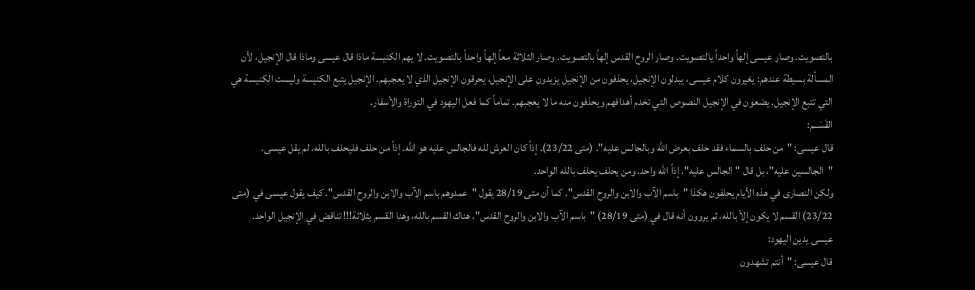بالتصويت. وصار عيسى إلهاً واحداً يالتصويت. وصار الروح القدس إلهاً بالتصويت. وصار الثلاثة معاً إلهاً واحداً بالتصويت. لا يهم الكنيسة ماذا قال عيسى وماذا قال الإنجيل، لأن المسألة بسيطة عندهم: يغيرون كلام عيسى، يبدلون الإنجيل، يحذفون من الإنجيل يزيدون على الإنجيل، يحرقون الإنجيل الذي لا يعجبهم. الإنجيل يتبع الكنيسة وليست الكنيسة هي التي تتبع الإنجيل. يضعون في الإنجيل النصوص التي تخدم أهدافهم ويحذفون منه ما لا يعجبهم. تماماً كما فعل اليهود في التوراة والأسفار.
القَسَــم:
قال عيسى: "من حلف بالسماء فقد حلف بعرض الله وبالجالس عليه". (متى 23/22). إذاً كان العرش لله فالجالس عليه هو الله. إذاً من حلف فليحلف بالله. لم يقل عيسى. "الجالسين عليه"، بل قال "الجالس عليه". إذاً الله واحد. ومن يحلف يحلف بالله الواحد.
ولكن النصارى في هذه الأيام يحلفون هكذا "باسم الآب والابن والروح القدس". كما أن متى 28/19 يقول "عمدوهم باسم الآب والابن والروح القدس". كيف يقول عيسى في (متى 23/22) القسم لا يكون إلاّ بالله، ثم يروون أنه قال في (متى 28/19) "باسم الآب والابن والروح القدس". هناك القسم بالله، وهنا القسم بثلاثة!!! تناقض في الإنجيل الواحد.
عيسى يدين اليهود:
قال عيسى: "أنتم تشهدون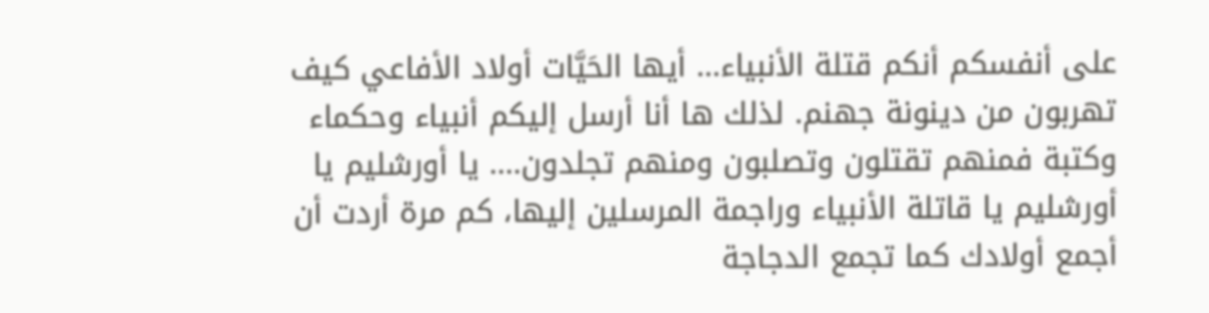على أنفسكم أنكم قتلة الأنبياء... أيها الحَيَّات أولاد الأفاعي كيف تهربون من دينونة جهنم. لذلك ها أنا أرسل إليكم أنبياء وحكماء وكتبة فمنهم تقتلون وتصلبون ومنهم تجلدون.... يا أورشليم يا أورشليم يا قاتلة الأنبياء وراجمة المرسلين إليها، كم مرة أردت أن أجمع أولادك كما تجمع الدجاجة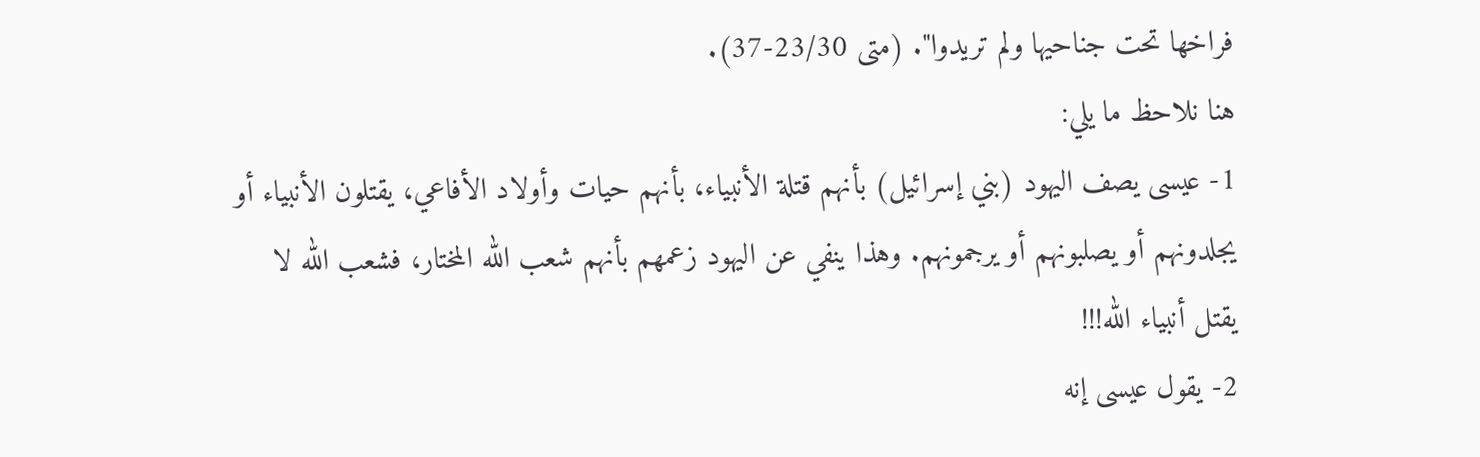فراخها تحت جناحيها ولم تريدوا". (متى 23/30-37).
هنا نلاحظ ما يلي:
1- عيسى يصف اليهود (بني إسرائيل) بأنهم قتلة الأنبياء، بأنهم حيات وأولاد الأفاعي، يقتلون الأنبياء أو يجلدونهم أو يصلبونهم أو يرجمونهم. وهذا ينفي عن اليهود زعمهم بأنهم شعب الله المختار، فشعب الله لا يقتل أنبياء الله!!!
2- يقول عيسى إنه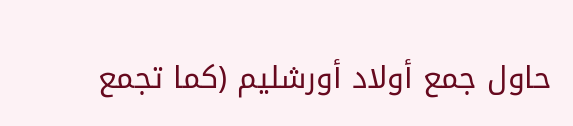حاول جمع أولاد أورشليم (كما تجمع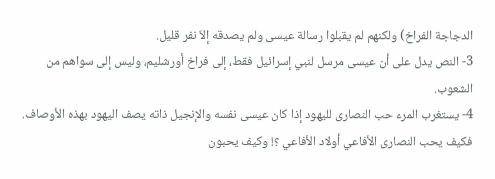الدجاجة الفراخ) ولكنهم لم يقبلوا رسالة عيسى ولم يصدقه إلاّ نفر قليل.
3- النص يدل على أن عيسى مرسل لنبي إسرائيل فقط، إلى فراخ أورشليم، وليس إلى سواهم من الشعوب.
4- يستغرب المرء حب النصارى لليهود إذا كان عيسى نفسه والإنجيل ذاته يصف اليهود بهذه الأوصاف. فكيف يحب النصارى الأفاعي أولاد الأفاعي ؟! وكيف يحبون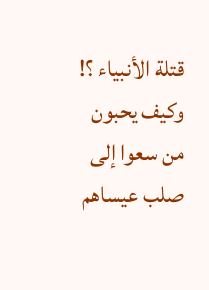قتلة الأنبياء ؟! وكيف يحبون من سعوا إلى صلب عيساهم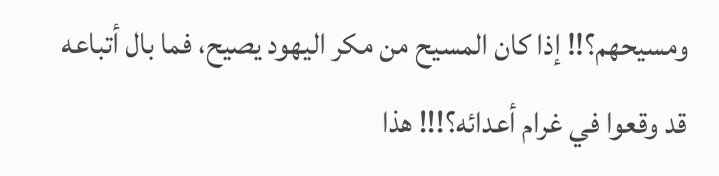ومسيحهم؟!! إذا كان المسيح من مكر اليهود يصيح، فما بال أتباعه قد وقعوا في غرام أعدائه؟!!! هذا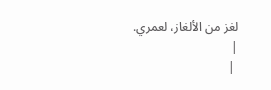لغز من الألغاز، لعمري.
|
 |